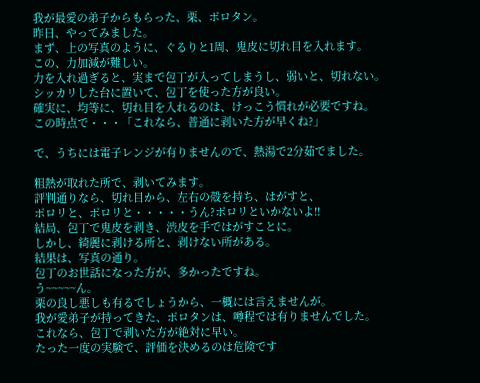我が最愛の弟子からもらった、栗、ポロタン。
昨日、やってみました。
まず、上の写真のように、ぐるりと1周、鬼皮に切れ目を入れます。
この、力加減が難しい。
力を入れ過ぎると、実まで包丁が入ってしまうし、弱いと、切れない。
シッカリした台に置いて、包丁を使った方が良い。
確実に、均等に、切れ目を入れるのは、けっこう慣れが必要ですね。
この時点で・・・「これなら、普通に剥いた方が早くね?」

で、うちには電子レンジが有りませんので、熱湯で2分茹でました。

粗熱が取れた所で、剥いてみます。
評判通りなら、切れ目から、左右の殻を持ち、はがすと、
ポロリと、ポロリと・・・・・うん?ポロリといかないよ!!
結局、包丁で鬼皮を剥き、渋皮を手ではがすことに。
しかし、綺麗に剥ける所と、剥けない所がある。
結果は、写真の通り。
包丁のお世話になった方が、多かったですね。
う~~~~~ん。
栗の良し悪しも有るでしょうから、一概には言えませんが。
我が愛弟子が持ってきた、ポロタンは、噂程では有りませんでした。
これなら、包丁で剥いた方が絶対に早い。
たった一度の実験で、評価を決めるのは危険です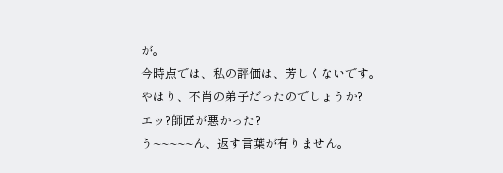が。
今時点では、私の評価は、芳しくないです。
やはり、不肖の弟子だったのでしょうか?
エッ?師匠が悪かった?
う~~~~~ん、返す言葉が有りません。